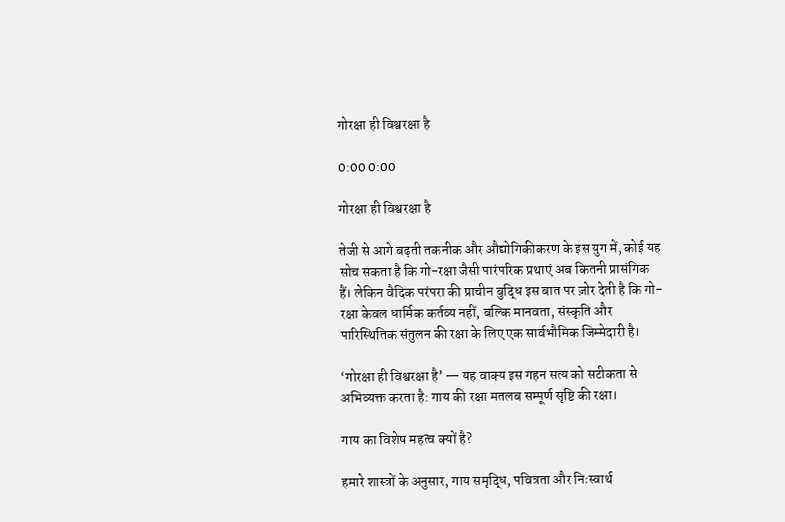गोरक्षा ही विश्वरक्षा है

0:00 0:00

गोरक्षा ही विश्वरक्षा है

तेजी से आगे बढ़ती तकनीक और औद्योगिकीकरण के इस युग में, कोई यह सोच सकता है कि गो-रक्षा जैसी पारंपरिक प्रथाएं अब कितनी प्रासंगिक हैं। लेकिन वैदिक परंपरा की प्राचीन बुद्धि इस बात पर ज़ोर देती है कि गो-रक्षा केवल धार्मिक कर्तव्य नहीं, बल्कि मानवता, संस्कृति और पारिस्थितिक संतुलन की रक्षा के लिए एक सार्वभौमिक जिम्मेदारी है।

‘गोरक्षा ही विश्वरक्षा है’ — यह वाक्य इस गहन सत्य को सटीकता से अभिव्यक्त करता है: गाय की रक्षा मतलब सम्पूर्ण सृष्टि की रक्षा।

गाय का विशेष महत्व क्यों है?

हमारे शास्त्रों के अनुसार, गाय समृद्धि, पवित्रता और निःस्वार्थ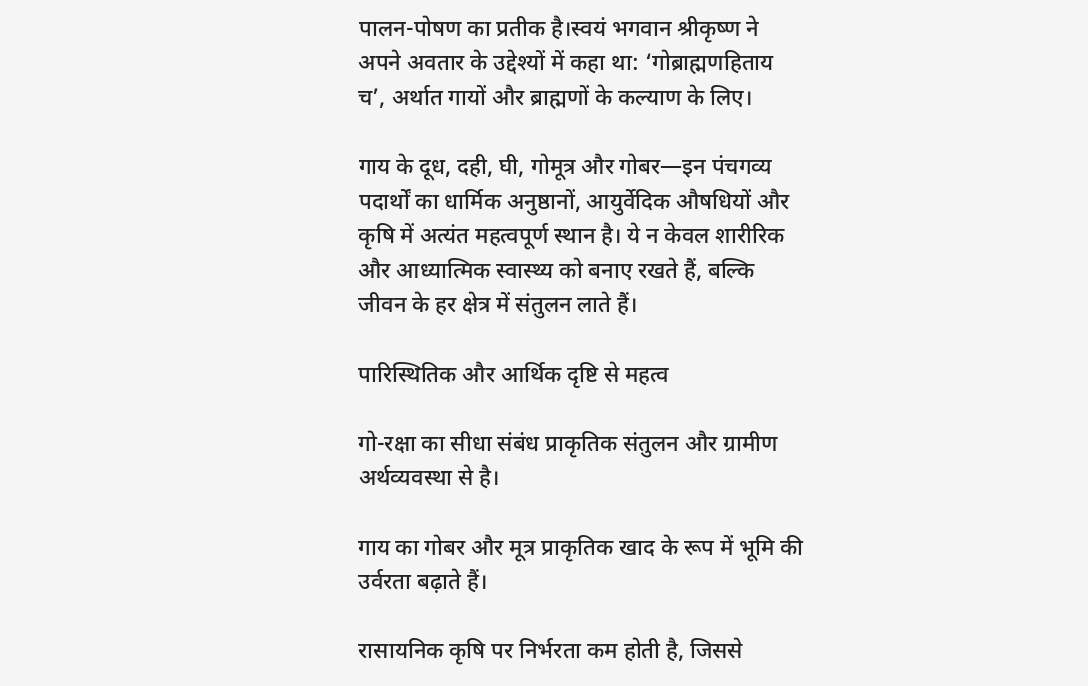पालन-पोषण का प्रतीक है।स्वयं भगवान श्रीकृष्ण ने अपने अवतार के उद्देश्यों में कहा था: ‘गोब्राह्मणहिताय च’, अर्थात गायों और ब्राह्मणों के कल्याण के लिए।

गाय के दूध, दही, घी, गोमूत्र और गोबर—इन पंचगव्य पदार्थों का धार्मिक अनुष्ठानों, आयुर्वेदिक औषधियों और कृषि में अत्यंत महत्वपूर्ण स्थान है। ये न केवल शारीरिक और आध्यात्मिक स्वास्थ्य को बनाए रखते हैं, बल्कि जीवन के हर क्षेत्र में संतुलन लाते हैं।

पारिस्थितिक और आर्थिक दृष्टि से महत्व

गो-रक्षा का सीधा संबंध प्राकृतिक संतुलन और ग्रामीण अर्थव्यवस्था से है।

गाय का गोबर और मूत्र प्राकृतिक खाद के रूप में भूमि की उर्वरता बढ़ाते हैं।

रासायनिक कृषि पर निर्भरता कम होती है, जिससे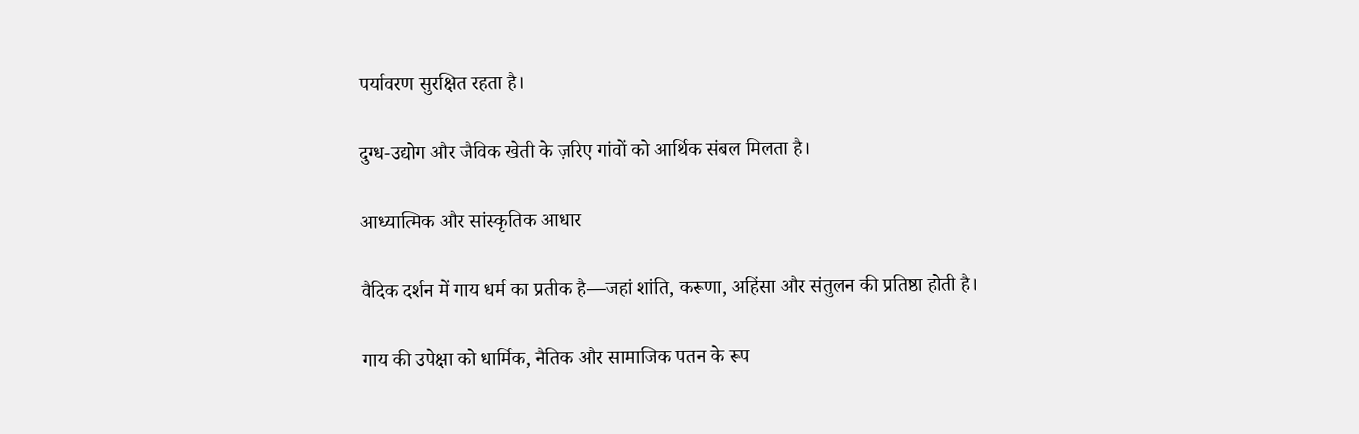पर्यावरण सुरक्षित रहता है।

दुग्ध-उद्योग और जैविक खेती के ज़रिए गांवों को आर्थिक संबल मिलता है।

आध्यात्मिक और सांस्कृतिक आधार

वैदिक दर्शन में गाय धर्म का प्रतीक है—जहां शांति, करूणा, अहिंसा और संतुलन की प्रतिष्ठा होती है।

गाय की उपेक्षा को धार्मिक, नैतिक और सामाजिक पतन के रूप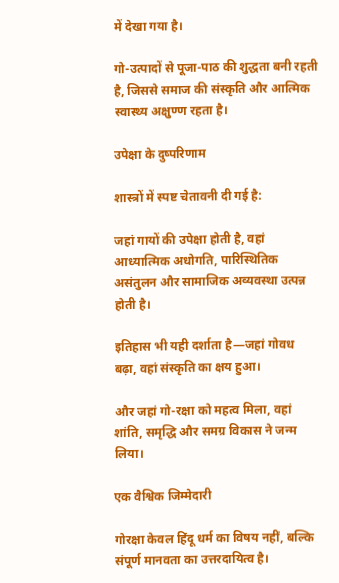में देखा गया है।

गो-उत्पादों से पूजा-पाठ की शुद्धता बनी रहती है, जिससे समाज की संस्कृति और आत्मिक स्वास्थ्य अक्षुण्ण रहता है।

उपेक्षा के दुष्परिणाम

शास्त्रों में स्पष्ट चेतावनी दी गई है:

जहां गायों की उपेक्षा होती है, वहां आध्यात्मिक अधोगति, पारिस्थितिक असंतुलन और सामाजिक अव्यवस्था उत्पन्न होती है।

इतिहास भी यही दर्शाता है—जहां गोवध बढ़ा, वहां संस्कृति का क्षय हुआ।

और जहां गो-रक्षा को महत्व मिला, वहां शांति, समृद्धि और समग्र विकास ने जन्म लिया।

एक वैश्विक जिम्मेदारी

गोरक्षा केवल हिंदू धर्म का विषय नहीं, बल्कि संपूर्ण मानवता का उत्तरदायित्व है।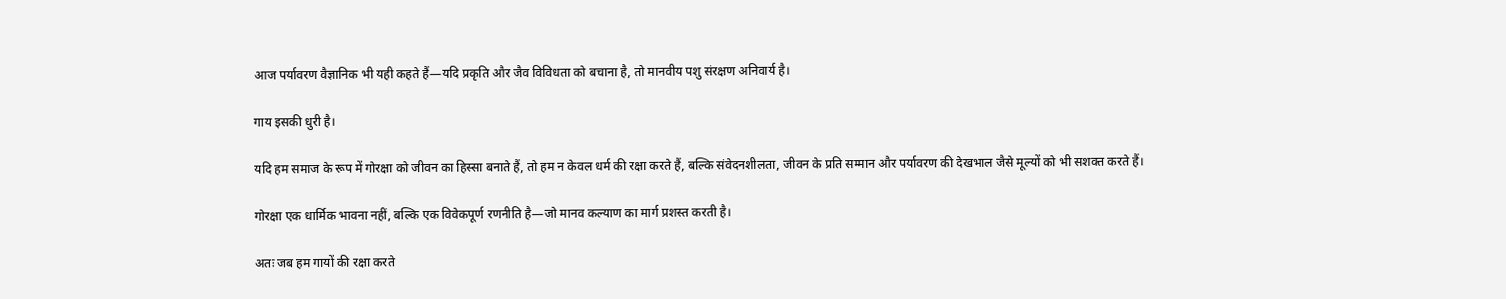आज पर्यावरण वैज्ञानिक भी यही कहते हैं—यदि प्रकृति और जैव विविधता को बचाना है, तो मानवीय पशु संरक्षण अनिवार्य है।

गाय इसकी धुरी है।

यदि हम समाज के रूप में गोरक्षा को जीवन का हिस्सा बनाते हैं, तो हम न केवल धर्म की रक्षा करते हैं, बल्कि संवेदनशीलता, जीवन के प्रति सम्मान और पर्यावरण की देखभाल जैसे मूल्यों को भी सशक्त करते हैं।

गोरक्षा एक धार्मिक भावना नहीं, बल्कि एक विवेकपूर्ण रणनीति है—जो मानव कल्याण का मार्ग प्रशस्त करती है।

अतः जब हम गायों की रक्षा करते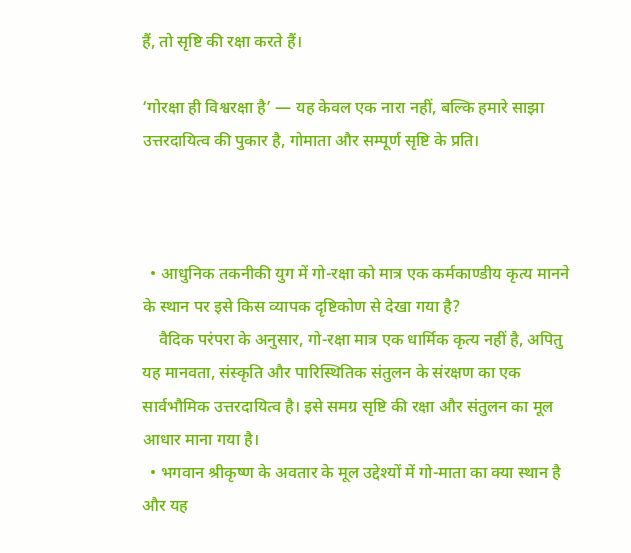हैं, तो सृष्टि की रक्षा करते हैं।

‘गोरक्षा ही विश्वरक्षा है’ — यह केवल एक नारा नहीं, बल्कि हमारे साझा उत्तरदायित्व की पुकार है, गोमाता और सम्पूर्ण सृष्टि के प्रति।



  • आधुनिक तकनीकी युग में गो-रक्षा को मात्र एक कर्मकाण्डीय कृत्य मानने के स्थान पर इसे किस व्यापक दृष्टिकोण से देखा गया है?
    वैदिक परंपरा के अनुसार, गो-रक्षा मात्र एक धार्मिक कृत्य नहीं है, अपितु यह मानवता, संस्कृति और पारिस्थितिक संतुलन के संरक्षण का एक सार्वभौमिक उत्तरदायित्व है। इसे समग्र सृष्टि की रक्षा और संतुलन का मूल आधार माना गया है।
  • भगवान श्रीकृष्ण के अवतार के मूल उद्देश्यों में गो-माता का क्या स्थान है और यह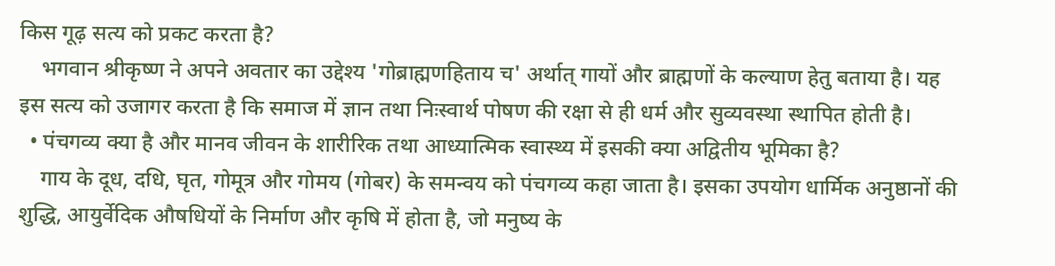किस गूढ़ सत्य को प्रकट करता है?
    भगवान श्रीकृष्ण ने अपने अवतार का उद्देश्य 'गोब्राह्मणहिताय च' अर्थात् गायों और ब्राह्मणों के कल्याण हेतु बताया है। यह इस सत्य को उजागर करता है कि समाज में ज्ञान तथा निःस्वार्थ पोषण की रक्षा से ही धर्म और सुव्यवस्था स्थापित होती है।
  • पंचगव्य क्या है और मानव जीवन के शारीरिक तथा आध्यात्मिक स्वास्थ्य में इसकी क्या अद्वितीय भूमिका है?
    गाय के दूध, दधि, घृत, गोमूत्र और गोमय (गोबर) के समन्वय को पंचगव्य कहा जाता है। इसका उपयोग धार्मिक अनुष्ठानों की शुद्धि, आयुर्वेदिक औषधियों के निर्माण और कृषि में होता है, जो मनुष्य के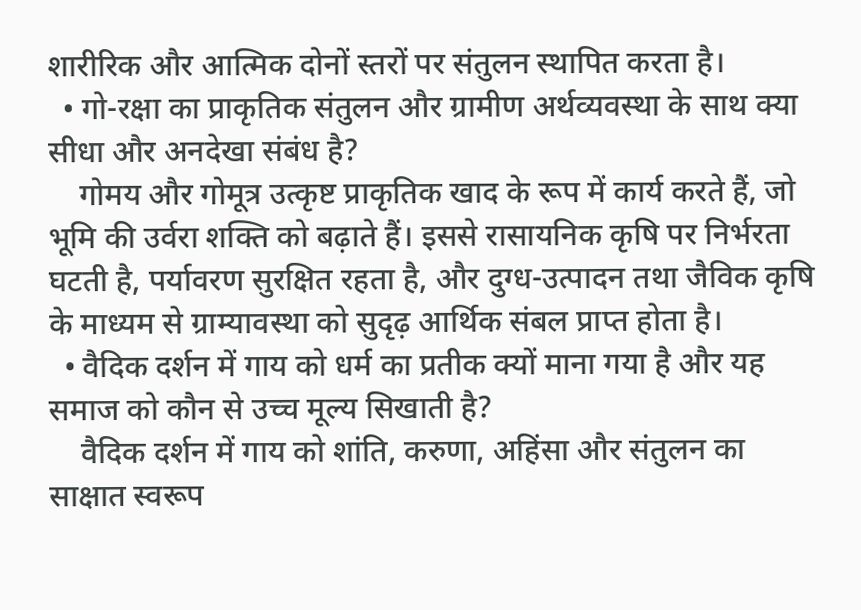शारीरिक और आत्मिक दोनों स्तरों पर संतुलन स्थापित करता है।
  • गो-रक्षा का प्राकृतिक संतुलन और ग्रामीण अर्थव्यवस्था के साथ क्या सीधा और अनदेखा संबंध है?
    गोमय और गोमूत्र उत्कृष्ट प्राकृतिक खाद के रूप में कार्य करते हैं, जो भूमि की उर्वरा शक्ति को बढ़ाते हैं। इससे रासायनिक कृषि पर निर्भरता घटती है, पर्यावरण सुरक्षित रहता है, और दुग्ध-उत्पादन तथा जैविक कृषि के माध्यम से ग्राम्यावस्था को सुदृढ़ आर्थिक संबल प्राप्त होता है।
  • वैदिक दर्शन में गाय को धर्म का प्रतीक क्यों माना गया है और यह समाज को कौन से उच्च मूल्य सिखाती है?
    वैदिक दर्शन में गाय को शांति, करुणा, अहिंसा और संतुलन का साक्षात स्वरूप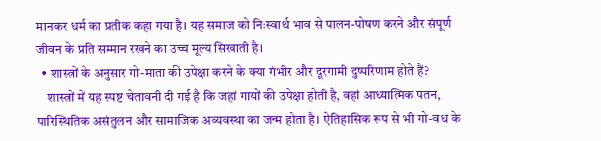मानकर धर्म का प्रतीक कहा गया है। यह समाज को निःस्वार्थ भाव से पालन-पोषण करने और संपूर्ण जीवन के प्रति सम्मान रखने का उच्च मूल्य सिखाती है।
  • शास्त्रों के अनुसार गो-माता की उपेक्षा करने के क्या गंभीर और दूरगामी दुष्परिणाम होते हैं?
    शास्त्रों में यह स्पष्ट चेतावनी दी गई है कि जहां गायों की उपेक्षा होती है, वहां आध्यात्मिक पतन, पारिस्थितिक असंतुलन और सामाजिक अव्यवस्था का जन्म होता है। ऐतिहासिक रूप से भी गो-वध के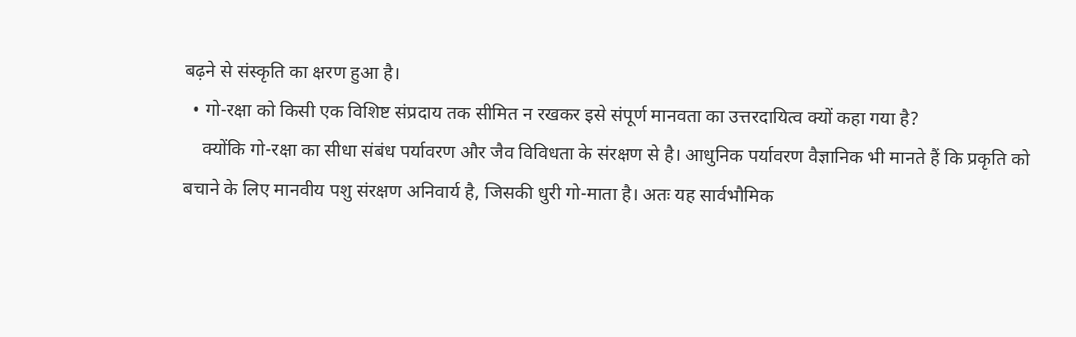बढ़ने से संस्कृति का क्षरण हुआ है।
  • गो-रक्षा को किसी एक विशिष्ट संप्रदाय तक सीमित न रखकर इसे संपूर्ण मानवता का उत्तरदायित्व क्यों कहा गया है?
    क्योंकि गो-रक्षा का सीधा संबंध पर्यावरण और जैव विविधता के संरक्षण से है। आधुनिक पर्यावरण वैज्ञानिक भी मानते हैं कि प्रकृति को बचाने के लिए मानवीय पशु संरक्षण अनिवार्य है, जिसकी धुरी गो-माता है। अतः यह सार्वभौमिक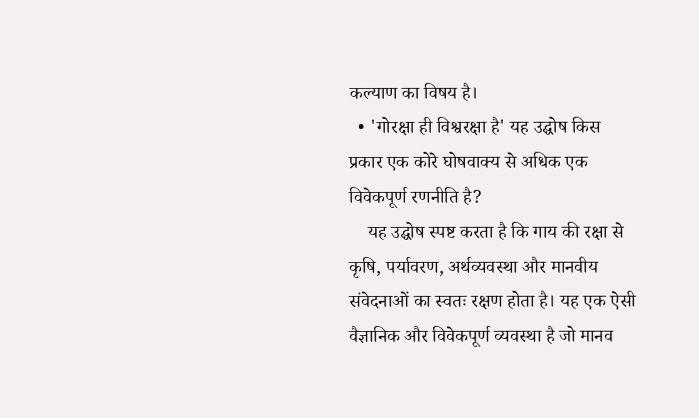कल्याण का विषय है।
  • 'गोरक्षा ही विश्वरक्षा है' यह उद्घोष किस प्रकार एक कोरे घोषवाक्य से अधिक एक विवेकपूर्ण रणनीति है?
    यह उद्घोष स्पष्ट करता है कि गाय की रक्षा से कृषि, पर्यावरण, अर्थव्यवस्था और मानवीय संवेदनाओं का स्वतः रक्षण होता है। यह एक ऐसी वैज्ञानिक और विवेकपूर्ण व्यवस्था है जो मानव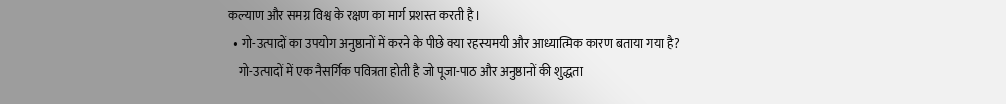कल्याण और समग्र विश्व के रक्षण का मार्ग प्रशस्त करती है।
  • गो-उत्पादों का उपयोग अनुष्ठानों में करने के पीछे क्या रहस्यमयी और आध्यात्मिक कारण बताया गया है?
    गो-उत्पादों में एक नैसर्गिक पवित्रता होती है जो पूजा-पाठ और अनुष्ठानों की शुद्धता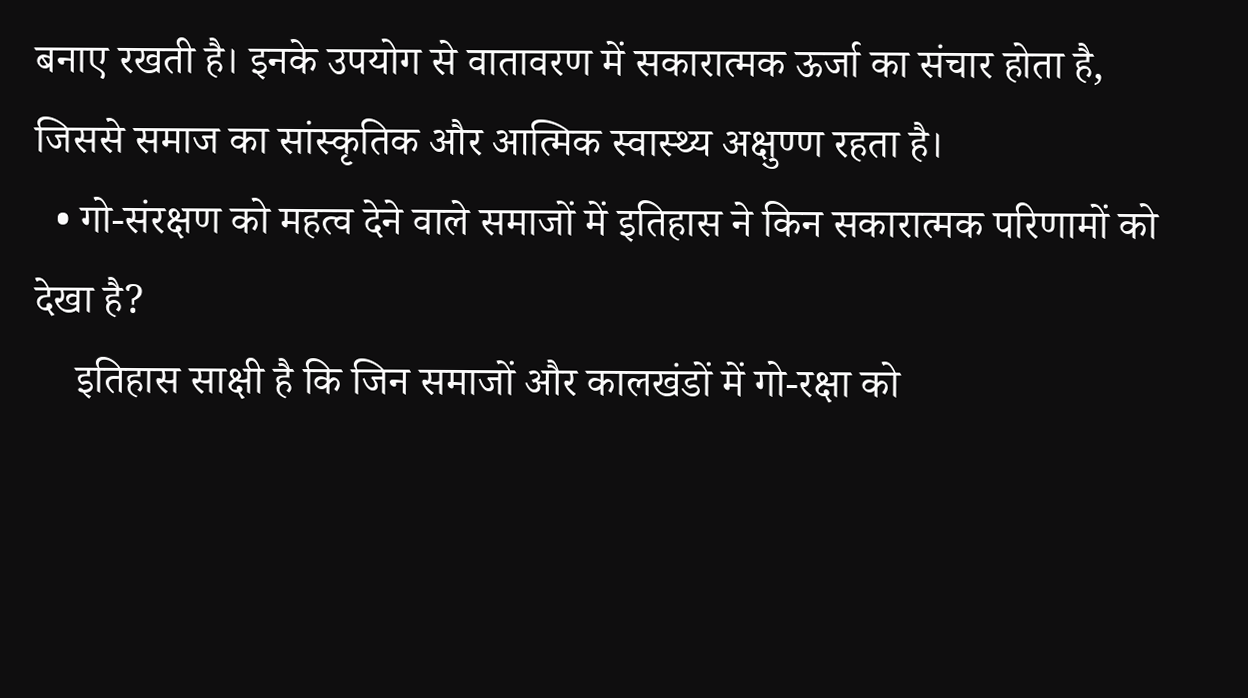बनाए रखती है। इनके उपयोग से वातावरण में सकारात्मक ऊर्जा का संचार होता है, जिससे समाज का सांस्कृतिक और आत्मिक स्वास्थ्य अक्षुण्ण रहता है।
  • गो-संरक्षण को महत्व देने वाले समाजों में इतिहास ने किन सकारात्मक परिणामों को देखा है?
    इतिहास साक्षी है कि जिन समाजों और कालखंडों में गो-रक्षा को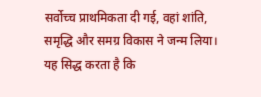सर्वोच्च प्राथमिकता दी गई, वहां शांति, समृद्धि और समग्र विकास ने जन्म लिया। यह सिद्ध करता है कि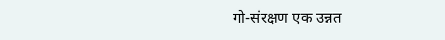गो-संरक्षण एक उन्नत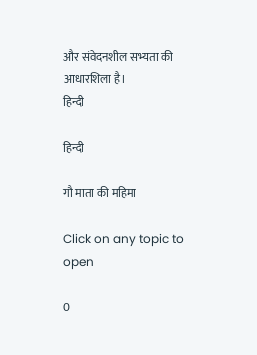और संवेदनशील सभ्यता की आधारशिला है।
हिन्दी

हिन्दी

गौ माता की महिमा

Click on any topic to open

0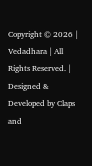Copyright © 2026 | Vedadhara | All Rights Reserved. | Designed & Developed by Claps and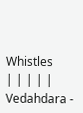Whistles
| | | | |
Vedahdara -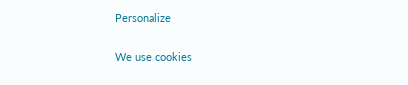Personalize

We use cookies